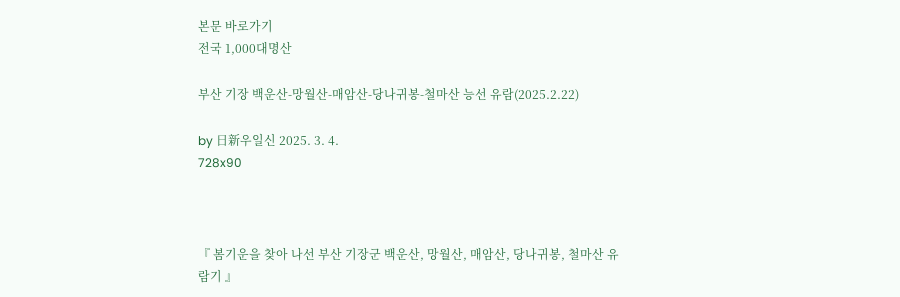본문 바로가기
전국 1,000대명산

부산 기장 백운산-망월산-매암산-당나귀봉-철마산 능선 유람(2025.2.22)

by 日新우일신 2025. 3. 4.
728x90



『 봄기운을 찾아 나선 부산 기장군 백운산, 망월산, 매암산, 당나귀봉, 철마산 유람기 』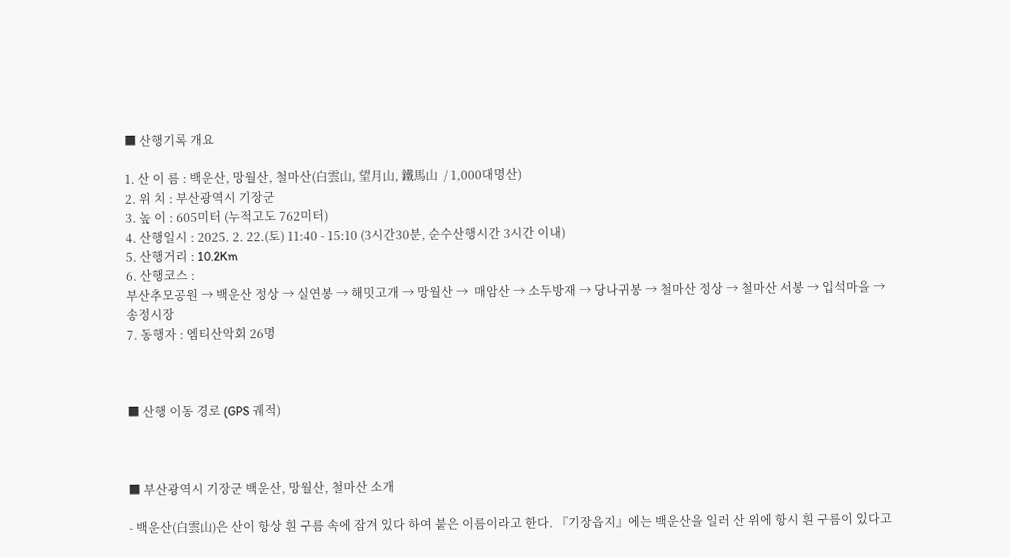■ 산행기록 개요

1. 산 이 름 : 백운산, 망월산, 철마산(白雲山, 望月山, 鐵馬山  / 1,000대명산)
2. 위 치 : 부산광역시 기장군
3. 높 이 : 605미터 (누적고도 762미터)
4. 산행일시 : 2025. 2. 22.(토) 11:40 - 15:10 (3시간30분, 순수산행시간 3시간 이내)
5. 산행거리 : 10.2Km
6. 산행코스 :
부산추모공원 → 백운산 정상 → 실연봉 → 해밋고개 → 망월산 →  매암산 → 소두방재 → 당나귀봉 → 철마산 정상 → 철마산 서봉 → 입석마을 → 송정시장
7. 동행자 : 엠티산악회 26명



■ 산행 이동 경로 (GPS 궤적)



■ 부산광역시 기장군 백운산, 망월산, 철마산 소개

- 백운산(白雲山)은 산이 항상 흰 구름 속에 잠겨 있다 하여 붙은 이름이라고 한다. 『기장읍지』에는 백운산을 일러 산 위에 항시 흰 구름이 있다고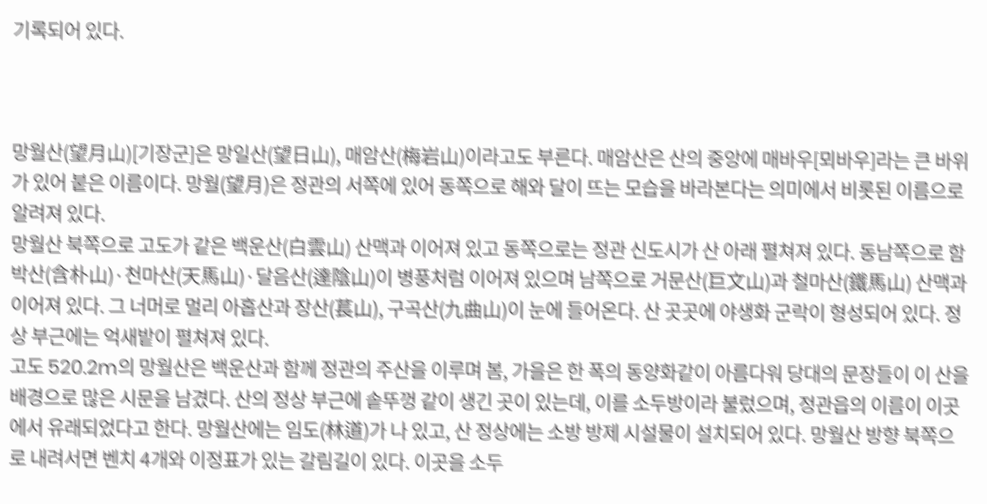기록되어 있다.



망월산(望月山)[기장군]은 망일산(望日山), 매암산(梅岩山)이라고도 부른다. 매암산은 산의 중앙에 매바우[뫼바우]라는 큰 바위가 있어 붙은 이름이다. 망월(望月)은 정관의 서쪽에 있어 동쪽으로 해와 달이 뜨는 모습을 바라본다는 의미에서 비롯된 이름으로 알려져 있다.
망월산 북쪽으로 고도가 같은 백운산(白雲山) 산맥과 이어져 있고 동쪽으로는 정관 신도시가 산 아래 펼쳐져 있다. 동남쪽으로 함박산(含朴山)·천마산(天馬山)·달음산(達陰山)이 병풍처럼 이어져 있으며 남쪽으로 거문산(巨文山)과 철마산(鐵馬山) 산맥과 이어져 있다. 그 너머로 멀리 아홉산과 장산(萇山), 구곡산(九曲山)이 눈에 들어온다. 산 곳곳에 야생화 군락이 형성되어 있다. 정상 부근에는 억새밭이 펼쳐져 있다.
고도 520.2m의 망월산은 백운산과 함께 정관의 주산을 이루며 봄, 가을은 한 폭의 동양화같이 아름다워 당대의 문장들이 이 산을 배경으로 많은 시문을 남겼다. 산의 정상 부근에 솥뚜껑 같이 생긴 곳이 있는데, 이를 소두방이라 불렀으며, 정관읍의 이름이 이곳에서 유래되었다고 한다. 망월산에는 임도(林道)가 나 있고, 산 정상에는 소방 방제 시설물이 설치되어 있다. 망월산 방향 북쪽으로 내려서면 벤치 4개와 이정표가 있는 갈림길이 있다. 이곳을 소두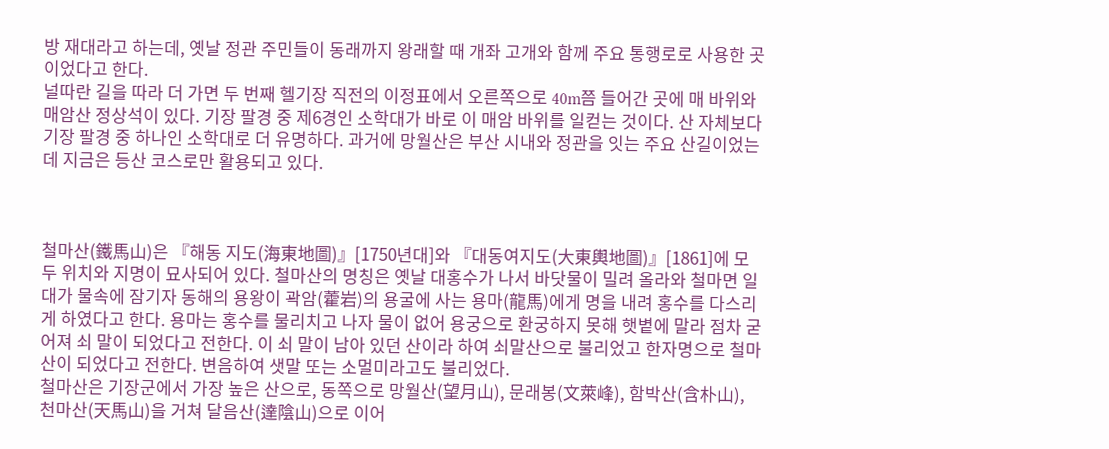방 재대라고 하는데, 옛날 정관 주민들이 동래까지 왕래할 때 개좌 고개와 함께 주요 통행로로 사용한 곳이었다고 한다.
널따란 길을 따라 더 가면 두 번째 헬기장 직전의 이정표에서 오른쪽으로 40m쯤 들어간 곳에 매 바위와 매암산 정상석이 있다. 기장 팔경 중 제6경인 소학대가 바로 이 매암 바위를 일컫는 것이다. 산 자체보다 기장 팔경 중 하나인 소학대로 더 유명하다. 과거에 망월산은 부산 시내와 정관을 잇는 주요 산길이었는데 지금은 등산 코스로만 활용되고 있다.



철마산(鐵馬山)은 『해동 지도(海東地圖)』[1750년대]와 『대동여지도(大東輿地圖)』[1861]에 모두 위치와 지명이 묘사되어 있다. 철마산의 명칭은 옛날 대홍수가 나서 바닷물이 밀려 올라와 철마면 일대가 물속에 잠기자 동해의 용왕이 곽암(藿岩)의 용굴에 사는 용마(龍馬)에게 명을 내려 홍수를 다스리게 하였다고 한다. 용마는 홍수를 물리치고 나자 물이 없어 용궁으로 환궁하지 못해 햇볕에 말라 점차 굳어져 쇠 말이 되었다고 전한다. 이 쇠 말이 남아 있던 산이라 하여 쇠말산으로 불리었고 한자명으로 철마산이 되었다고 전한다. 변음하여 샛말 또는 소멀미라고도 불리었다.
철마산은 기장군에서 가장 높은 산으로, 동쪽으로 망월산(望月山), 문래봉(文萊峰), 함박산(含朴山), 천마산(天馬山)을 거쳐 달음산(達陰山)으로 이어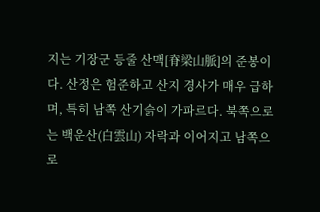지는 기장군 등줄 산맥[脊梁山脈]의 준봉이다. 산정은 험준하고 산지 경사가 매우 급하며, 특히 남쪽 산기슭이 가파르다. 북쪽으로는 백운산(白雲山) 자락과 이어지고 남쪽으로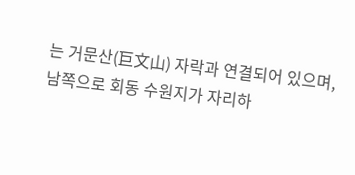는 거문산(巨文山) 자락과 연결되어 있으며, 남쪽으로 회동 수원지가 자리하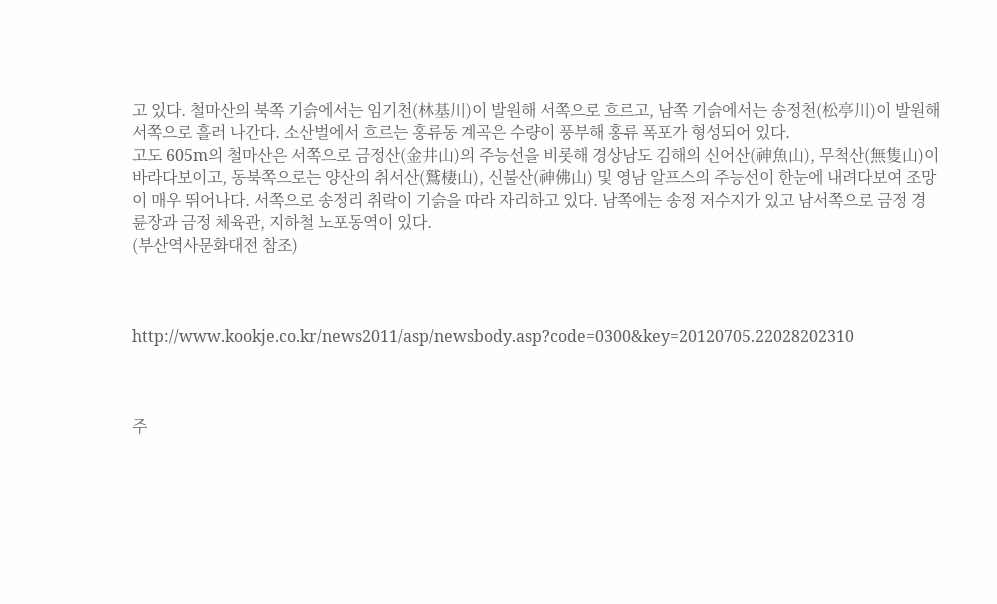고 있다. 철마산의 북쪽 기슭에서는 임기천(林基川)이 발원해 서쪽으로 흐르고, 남쪽 기슭에서는 송정천(松亭川)이 발원해 서쪽으로 흘러 나간다. 소산벌에서 흐르는 홍류동 계곡은 수량이 풍부해 홍류 폭포가 형성되어 있다.
고도 605m의 철마산은 서쪽으로 금정산(金井山)의 주능선을 비롯해 경상남도 김해의 신어산(神魚山), 무척산(無隻山)이 바라다보이고, 동북쪽으로는 양산의 취서산(鷲棲山), 신불산(神佛山) 및 영남 알프스의 주능선이 한눈에 내려다보여 조망이 매우 뛰어나다. 서쪽으로 송정리 취락이 기슭을 따라 자리하고 있다. 남쪽에는 송정 저수지가 있고 남서쪽으로 금정 경륜장과 금정 체육관, 지하철 노포동역이 있다.
(부산역사문화대전 참조)



http://www.kookje.co.kr/news2011/asp/newsbody.asp?code=0300&key=20120705.22028202310



주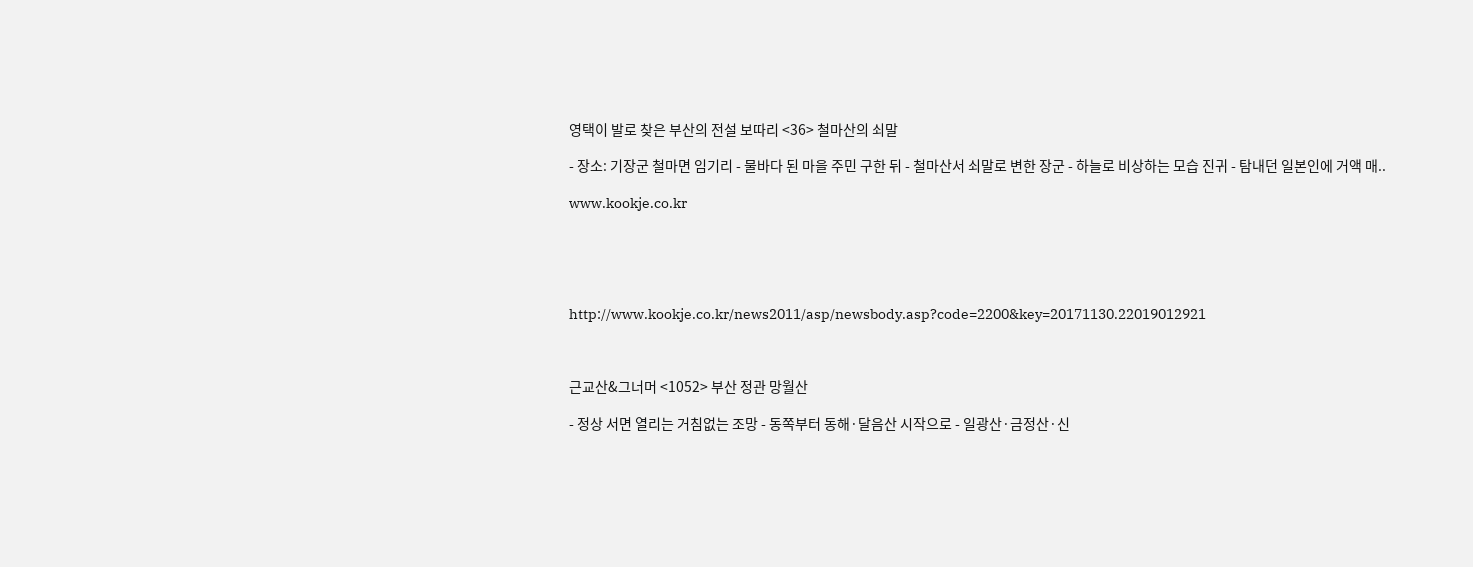영택이 발로 찾은 부산의 전설 보따리 <36> 철마산의 쇠말

- 장소: 기장군 철마면 임기리 - 물바다 된 마을 주민 구한 뒤 - 철마산서 쇠말로 변한 장군 - 하늘로 비상하는 모습 진귀 - 탐내던 일본인에 거액 매..

www.kookje.co.kr





http://www.kookje.co.kr/news2011/asp/newsbody.asp?code=2200&key=20171130.22019012921



근교산&그너머 <1052> 부산 정관 망월산

- 정상 서면 열리는 거침없는 조망 - 동쪽부터 동해·달음산 시작으로 - 일광산·금정산·신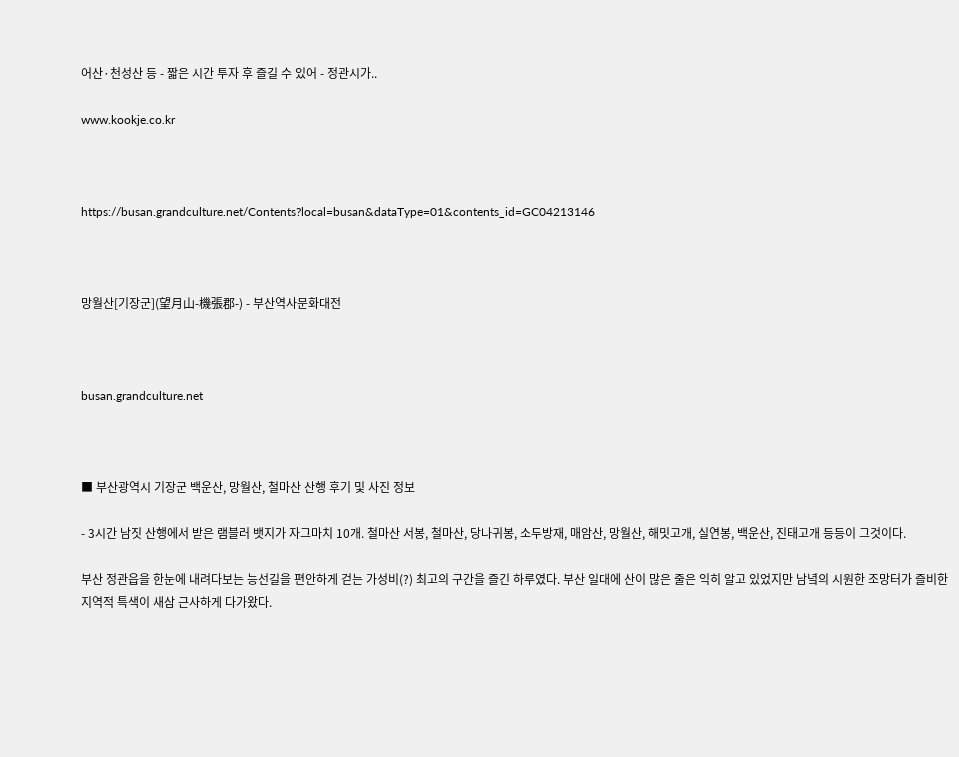어산·천성산 등 - 짧은 시간 투자 후 즐길 수 있어 - 정관시가..

www.kookje.co.kr



https://busan.grandculture.net/Contents?local=busan&dataType=01&contents_id=GC04213146



망월산[기장군](望月山-機張郡-) - 부산역사문화대전



busan.grandculture.net



■ 부산광역시 기장군 백운산, 망월산, 철마산 산행 후기 및 사진 정보

- 3시간 남짓 산행에서 받은 램블러 뱃지가 자그마치 10개. 철마산 서봉, 철마산, 당나귀봉, 소두방재, 매암산, 망월산, 해밋고개, 실연봉, 백운산, 진태고개 등등이 그것이다.

부산 정관읍을 한눈에 내려다보는 능선길을 편안하게 걷는 가성비(?) 최고의 구간을 즐긴 하루였다. 부산 일대에 산이 많은 줄은 익히 알고 있었지만 남녘의 시원한 조망터가 즐비한 지역적 특색이 새삼 근사하게 다가왔다.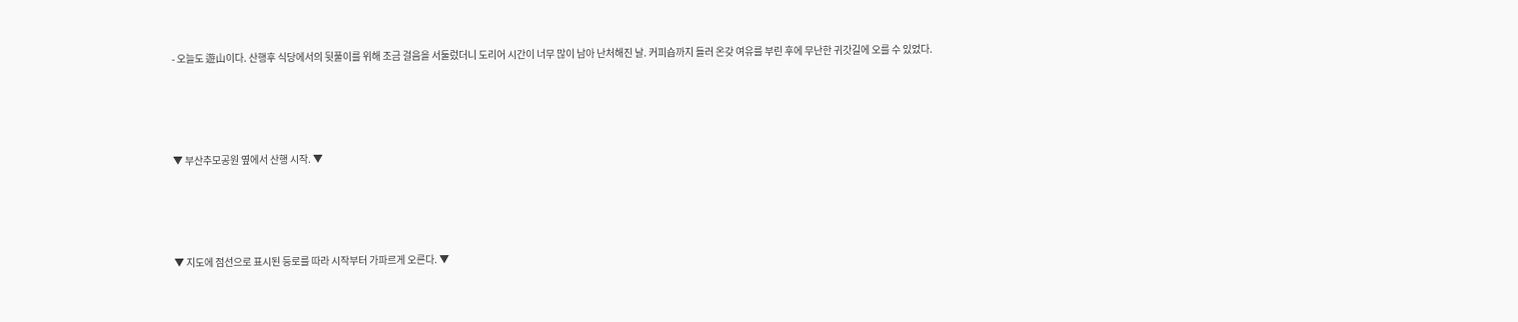- 오늘도 遊山이다. 산행후 식당에서의 뒷풀이를 위해 조금 걸음을 서둘렀더니 도리어 시간이 너무 많이 남아 난처해진 날. 커피숍까지 들러 온갖 여유를 부린 후에 무난한 귀갓길에 오를 수 있었다.





▼ 부산추모공원 옆에서 산행 시작. ▼





▼ 지도에 점선으로 표시된 등로를 따라 시작부터 가파르게 오른다. ▼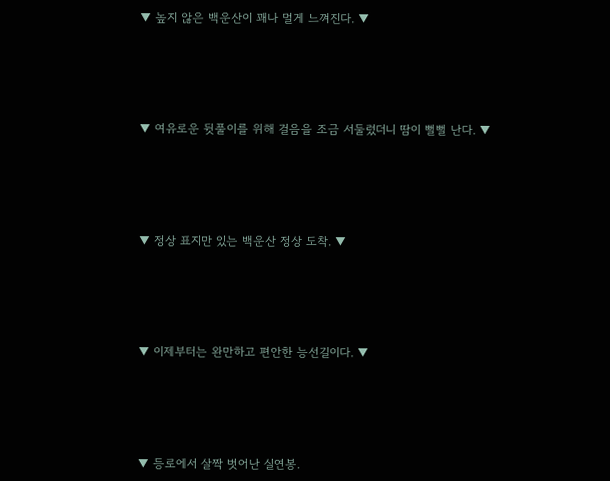▼ 높지 않은 백운산이 꽤나 멀게 느껴진다. ▼





▼ 여유로운 뒷풀이를 위해 걸음을 조금 서둘렀더니 땀이 뻘뻘 난다. ▼





▼ 정상 표지만 있는 백운산 정상 도착. ▼





▼ 이제부터는 완만하고 편안한 능선길이다. ▼





▼ 등로에서 살짝 벗어난 실연봉.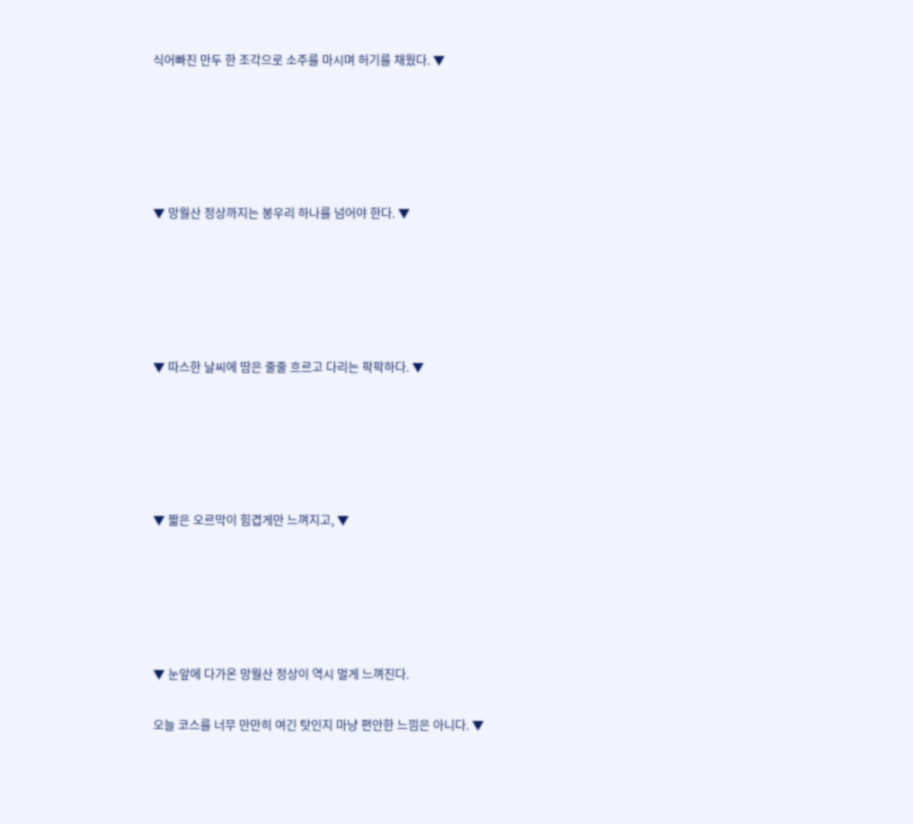식어빠진 만두 한 조각으로 소주를 마시며 허기를 채웠다. ▼





▼ 망월산 정상까지는 봉우리 하나를 넘어야 한다. ▼





▼ 따스한 날씨에 땀은 줄줄 흐르고 다리는 팍팍하다. ▼





▼ 짧은 오르막이 힘겹게만 느껴지고, ▼





▼ 눈앞에 다가온 망월산 정상이 역시 멀게 느껴진다.

오늘 코스를 너무 만만히 여긴 탓인지 마냥 편안한 느낌은 아니다. ▼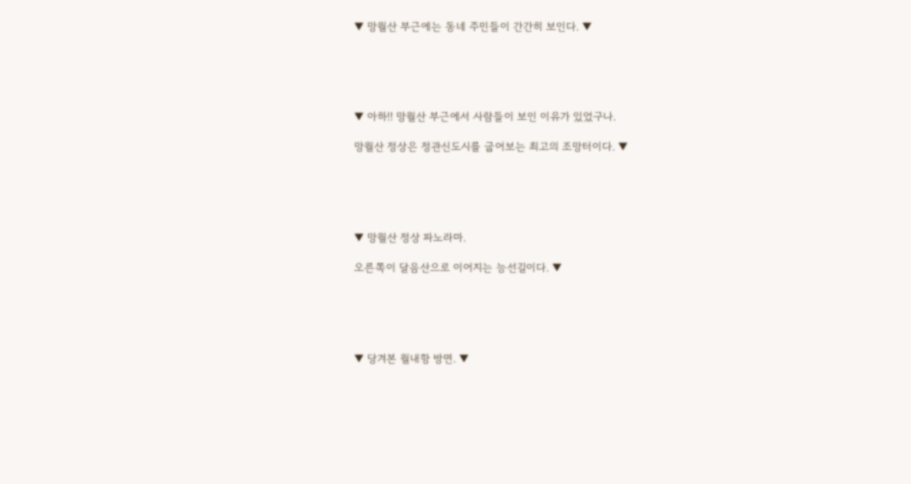▼ 망월산 부근에는 동네 주민들이 간간히 보인다. ▼





▼ 아하!! 망월산 부근에서 사람들이 보인 이유가 있었구나.

망월산 정상은 정관신도시를 굽어보는 최고의 조망터이다. ▼





▼ 망월산 정상 파노라마.

오른쪽이 달음산으로 이어지는 능선길이다. ▼





▼ 당겨본 월내항 방면. ▼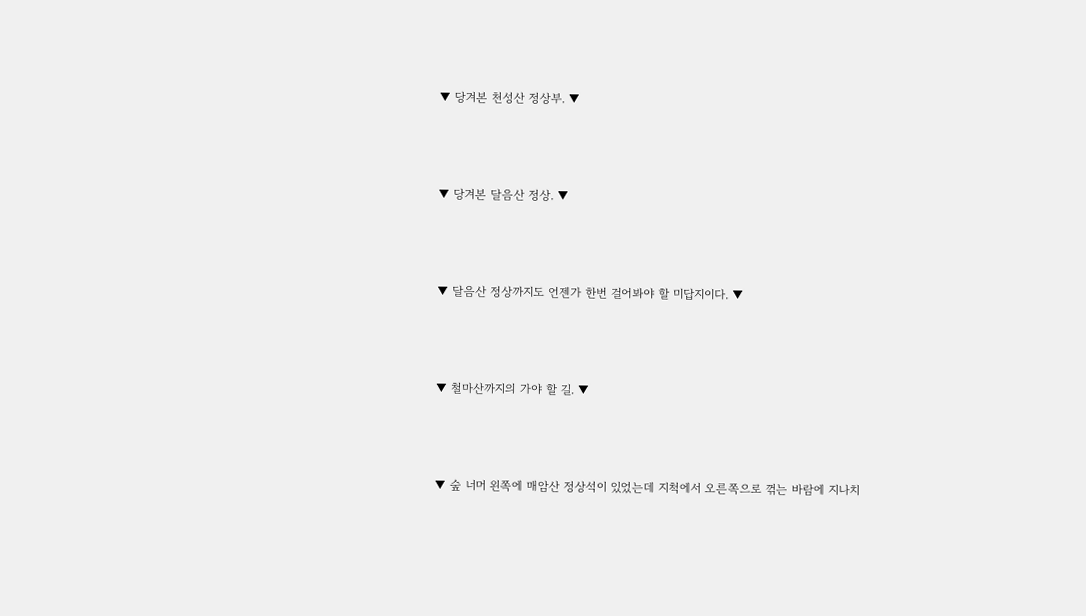▼ 당겨본 천성산 정상부. ▼





▼ 당겨본 달음산 정상. ▼





▼ 달음산 정상까지도 언젠가 한번 걸어봐야 할 미답지이다. ▼





▼ 철마산까지의 가야 할 길. ▼





▼ 숲 너머 왼쪽에 매암산 정상석이 있었는데 지척에서 오른쪽으로 꺾는 바람에 지나치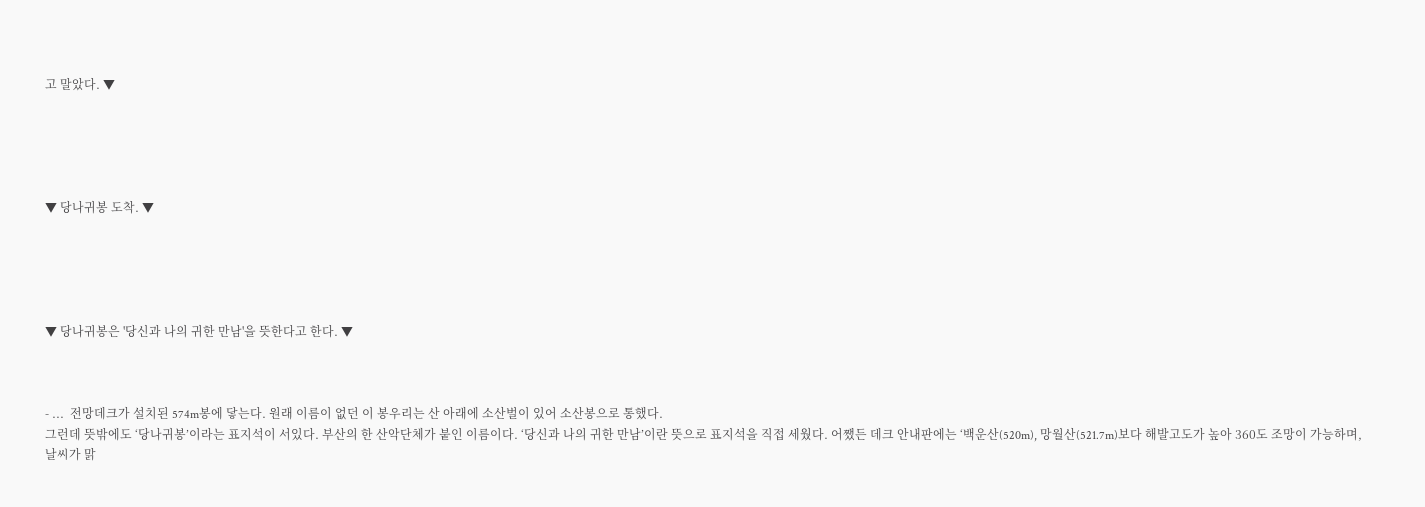고 말았다. ▼





▼ 당나귀봉 도착. ▼





▼ 당나귀봉은 '당신과 나의 귀한 만남'을 뜻한다고 한다. ▼



- ...  전망데크가 설치된 574m봉에 닿는다. 원래 이름이 없던 이 봉우리는 산 아래에 소산벌이 있어 소산봉으로 통했다.
그런데 뜻밖에도 ‘당나귀봉’이라는 표지석이 서있다. 부산의 한 산악단체가 붙인 이름이다. ‘당신과 나의 귀한 만남’이란 뜻으로 표지석을 직접 세웠다. 어쨌든 데크 안내판에는 ‘백운산(520m), 망월산(521.7m)보다 해발고도가 높아 360도 조망이 가능하며, 날씨가 맑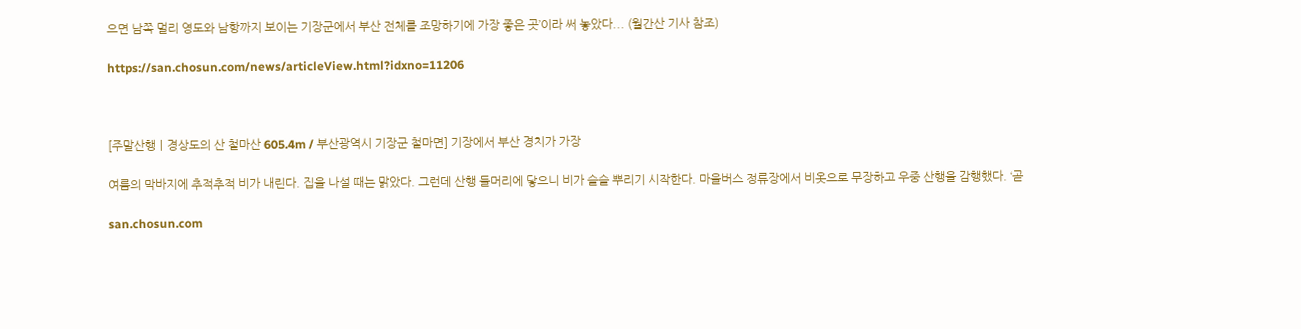으면 남쪽 멀리 영도와 남항까지 보이는 기장군에서 부산 전체를 조망하기에 가장 좋은 곳’이라 써 놓았다... (월간산 기사 참조)

https://san.chosun.com/news/articleView.html?idxno=11206



[주말산행ㅣ경상도의 산 철마산 605.4m / 부산광역시 기장군 철마면] 기장에서 부산 경치가 가장

여름의 막바지에 추적추적 비가 내린다. 집을 나설 때는 맑았다. 그런데 산행 들머리에 닿으니 비가 슬슬 뿌리기 시작한다. 마을버스 정류장에서 비옷으로 무장하고 우중 산행을 감행했다. ‘곧

san.chosun.com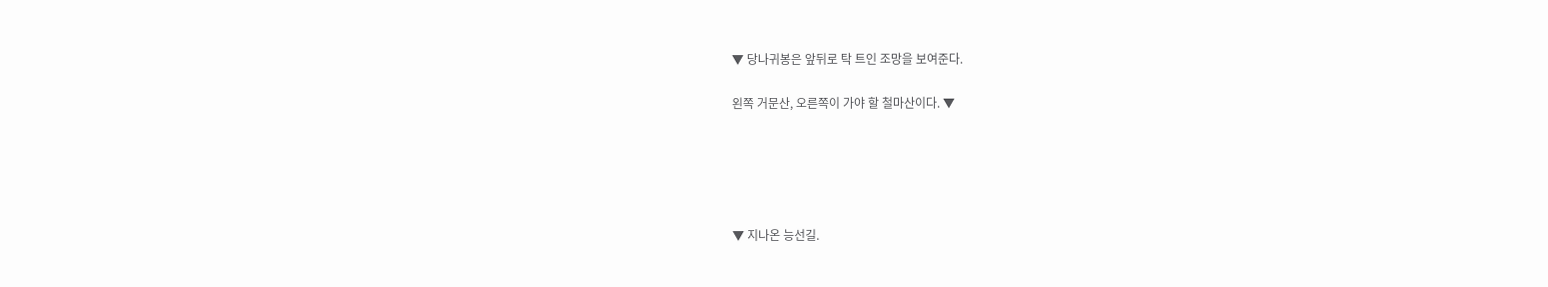▼ 당나귀봉은 앞뒤로 탁 트인 조망을 보여준다.

왼쪽 거문산, 오른쪽이 가야 할 철마산이다. ▼





▼ 지나온 능선길.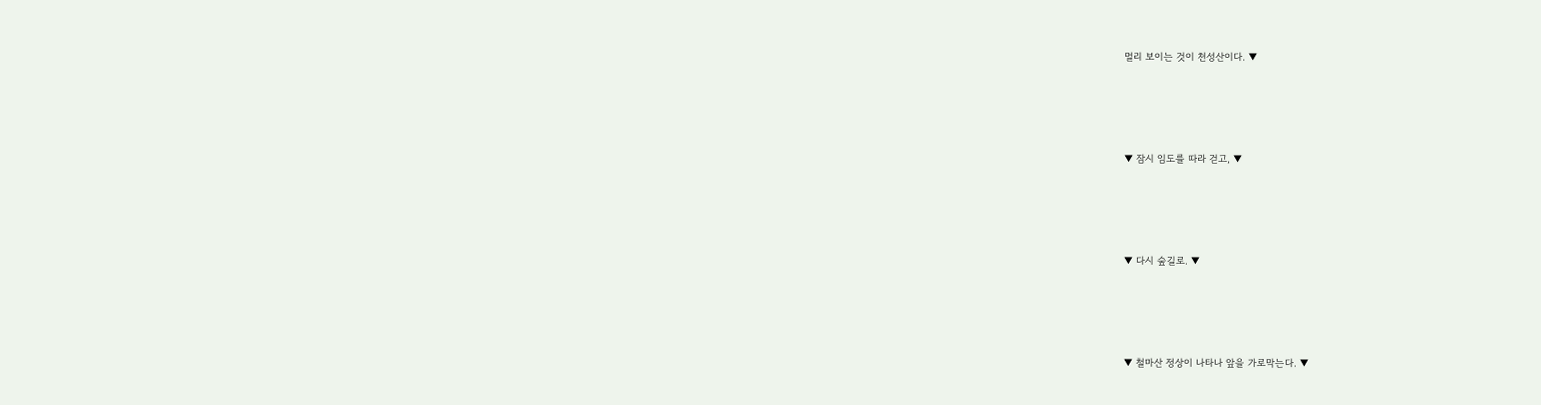멀리 보이는 것이 천성산이다. ▼





▼ 잠시 임도를 따라 걷고, ▼





▼ 다시 숲길로. ▼





▼ 철마산 정상이 나타나 앞을 가로막는다. ▼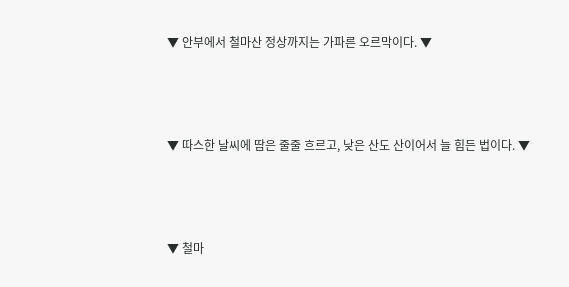▼ 안부에서 철마산 정상까지는 가파른 오르막이다. ▼





▼ 따스한 날씨에 땀은 줄줄 흐르고, 낮은 산도 산이어서 늘 힘든 법이다. ▼





▼ 철마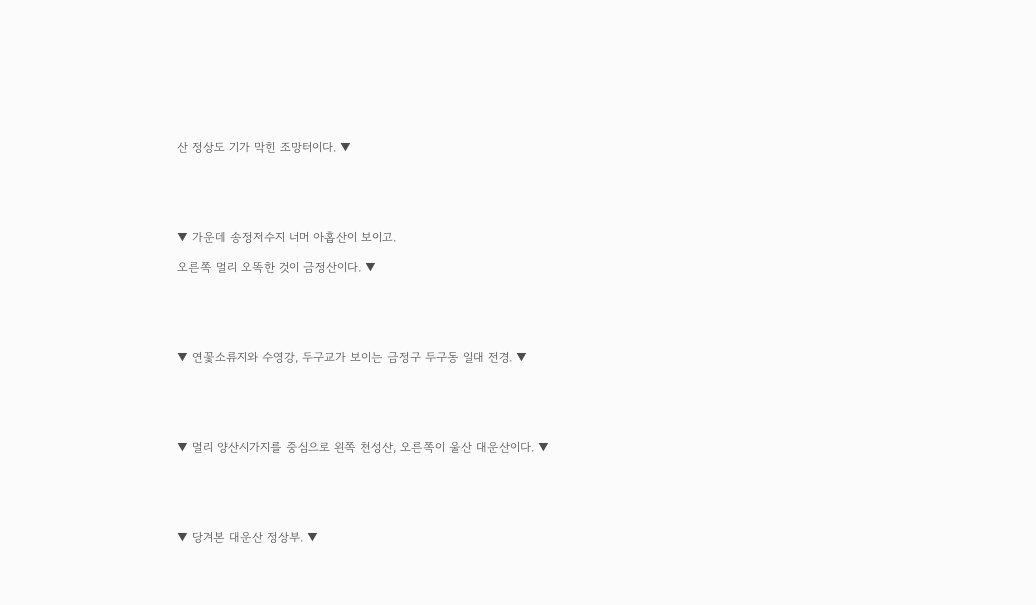산 정상도 기가 막힌 조망터이다. ▼





▼ 가운데 송정저수지 너머 아홉산이 보이고.

오른쪽 멀리 오똑한 것이 금정산이다. ▼





▼ 연꽃소류지와 수영강, 두구교가 보이는 금정구 두구동 일대 전경. ▼





▼ 멀리 양산시가지를 중심으로 왼쪽 천성산, 오른쪽이 울산 대운산이다. ▼





▼ 당겨본 대운산 정상부. ▼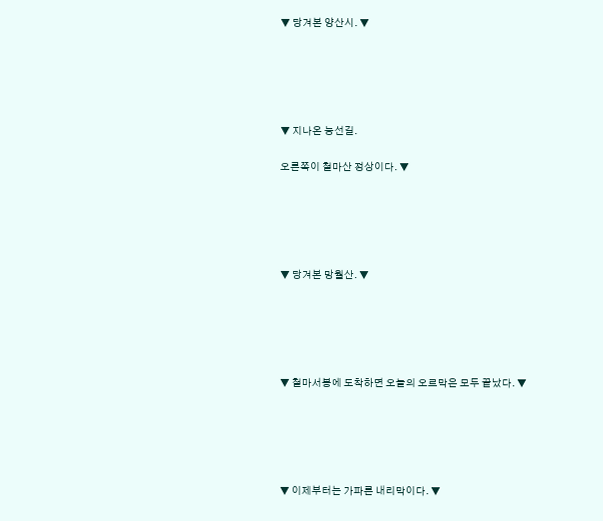▼ 당겨본 양산시. ▼





▼ 지나온 능선길.

오른쪽이 철마산 정상이다. ▼





▼ 당겨본 망월산. ▼





▼ 철마서봉에 도착하면 오늘의 오르막은 모두 끝났다. ▼





▼ 이제부터는 가파른 내리막이다. ▼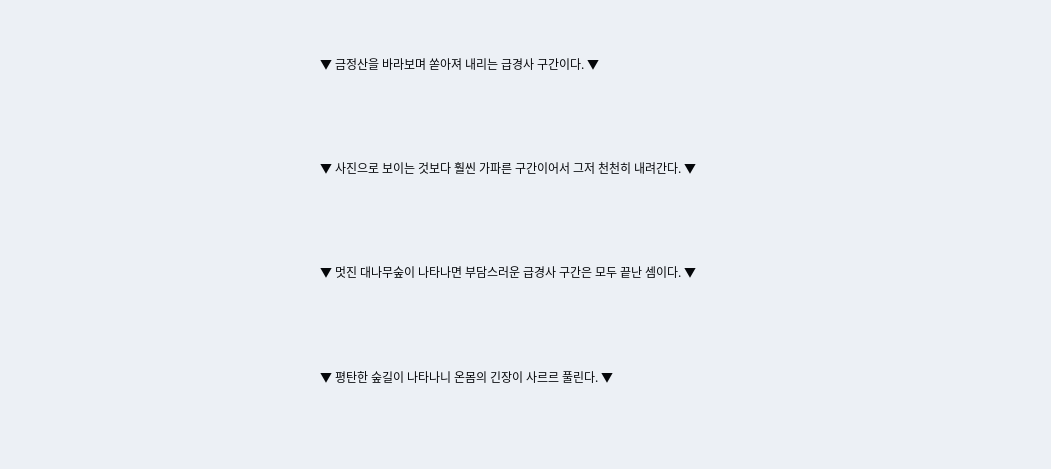▼ 금정산을 바라보며 쏟아져 내리는 급경사 구간이다. ▼





▼ 사진으로 보이는 것보다 훨씬 가파른 구간이어서 그저 천천히 내려간다. ▼





▼ 멋진 대나무숲이 나타나면 부담스러운 급경사 구간은 모두 끝난 셈이다. ▼





▼ 평탄한 숲길이 나타나니 온몸의 긴장이 사르르 풀린다. ▼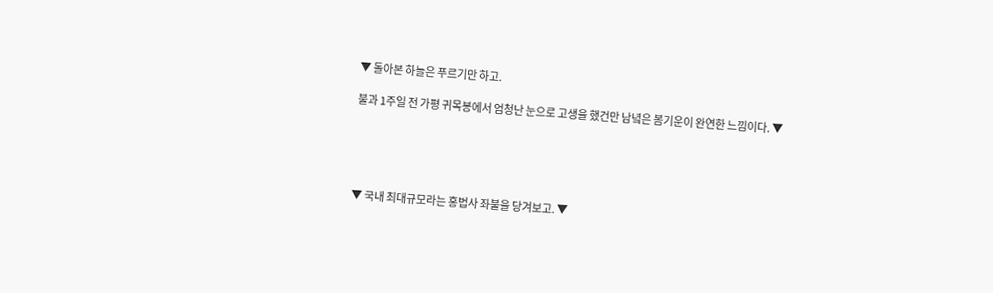▼ 돌아본 하늘은 푸르기만 하고.

불과 1주일 전 가평 귀목봉에서 엄청난 눈으로 고생을 했건만 남녘은 봄기운이 완연한 느낌이다. ▼





▼ 국내 최대규모라는 홍법사 좌불을 당겨보고. ▼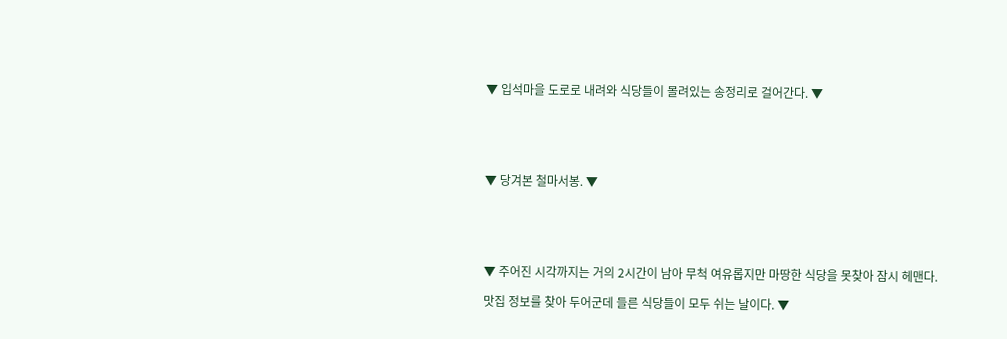▼ 입석마을 도로로 내려와 식당들이 몰려있는 송정리로 걸어간다. ▼





▼ 당겨본 철마서봉. ▼





▼ 주어진 시각까지는 거의 2시간이 남아 무척 여유롭지만 마땅한 식당을 못찾아 잠시 헤맨다.

맛집 정보를 찾아 두어군데 들른 식당들이 모두 쉬는 날이다. ▼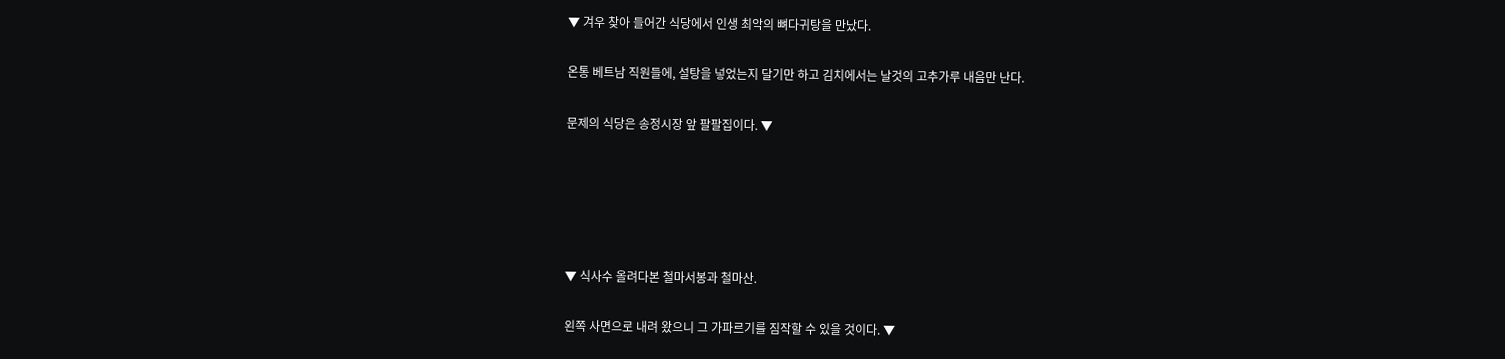▼ 겨우 찾아 들어간 식당에서 인생 최악의 뼈다귀탕을 만났다.

온통 베트남 직원들에, 설탕을 넣었는지 달기만 하고 김치에서는 날것의 고추가루 내음만 난다.

문제의 식당은 송정시장 앞 팔팔집이다. ▼





▼ 식사수 올려다본 철마서봉과 철마산.

왼쪽 사면으로 내려 왔으니 그 가파르기를 짐작할 수 있을 것이다. ▼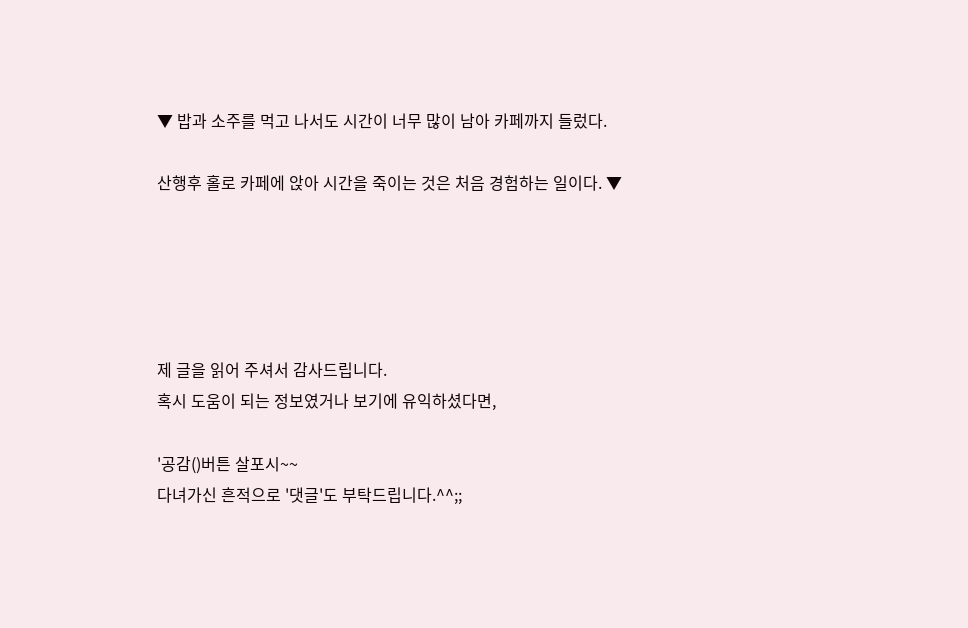▼ 밥과 소주를 먹고 나서도 시간이 너무 많이 남아 카페까지 들렀다.

산행후 홀로 카페에 앉아 시간을 죽이는 것은 처음 경험하는 일이다. ▼





제 글을 읽어 주셔서 감사드립니다.
혹시 도움이 되는 정보였거나 보기에 유익하셨다면,

'공감()버튼 살포시~~
다녀가신 흔적으로 '댓글'도 부탁드립니다.^^;;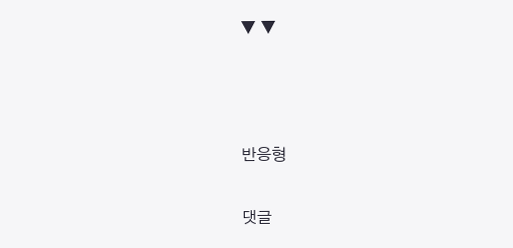▼ ▼



반응형

댓글